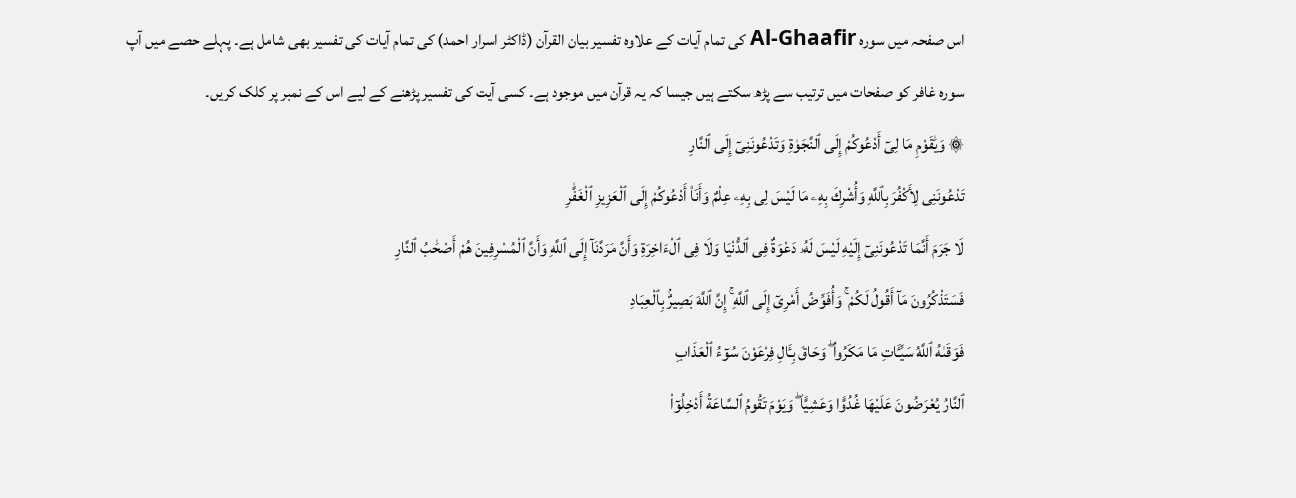اس صفحہ میں سورہ Al-Ghaafir کی تمام آیات کے علاوہ تفسیر بیان القرآن (ڈاکٹر اسرار احمد) کی تمام آیات کی تفسیر بھی شامل ہے۔ پہلے حصے میں آپ سورہ غافر کو صفحات میں ترتیب سے پڑھ سکتے ہیں جیسا کہ یہ قرآن میں موجود ہے۔ کسی آیت کی تفسیر پڑھنے کے لیے اس کے نمبر پر کلک کریں۔
۞ وَيَٰقَوْمِ مَا لِىٓ أَدْعُوكُمْ إِلَى ٱلنَّجَوٰةِ وَتَدْعُونَنِىٓ إِلَى ٱلنَّارِ
تَدْعُونَنِى لِأَكْفُرَ بِٱللَّهِ وَأُشْرِكَ بِهِۦ مَا لَيْسَ لِى بِهِۦ عِلْمٌ وَأَنَا۠ أَدْعُوكُمْ إِلَى ٱلْعَزِيزِ ٱلْغَفَّٰرِ
لَا جَرَمَ أَنَّمَا تَدْعُونَنِىٓ إِلَيْهِ لَيْسَ لَهُۥ دَعْوَةٌ فِى ٱلدُّنْيَا وَلَا فِى ٱلْءَاخِرَةِ وَأَنَّ مَرَدَّنَآ إِلَى ٱللَّهِ وَأَنَّ ٱلْمُسْرِفِينَ هُمْ أَصْحَٰبُ ٱلنَّارِ
فَسَتَذْكُرُونَ مَآ أَقُولُ لَكُمْ ۚ وَأُفَوِّضُ أَمْرِىٓ إِلَى ٱللَّهِ ۚ إِنَّ ٱللَّهَ بَصِيرٌۢ بِٱلْعِبَادِ
فَوَقَىٰهُ ٱللَّهُ سَيِّـَٔاتِ مَا مَكَرُوا۟ ۖ وَحَاقَ بِـَٔالِ فِرْعَوْنَ سُوٓءُ ٱلْعَذَابِ
ٱلنَّارُ يُعْرَضُونَ عَلَيْهَا غُدُوًّا وَعَشِيًّا ۖ وَيَوْمَ تَقُومُ ٱلسَّاعَةُ أَدْخِلُوٓا۟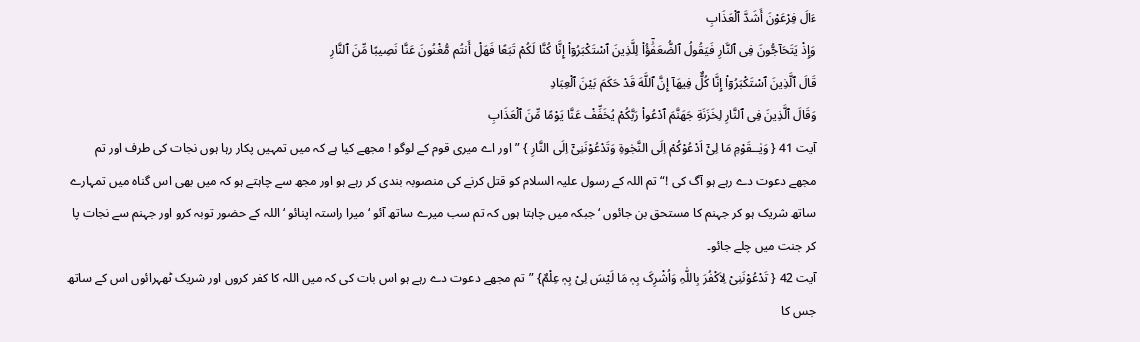ءَالَ فِرْعَوْنَ أَشَدَّ ٱلْعَذَابِ
وَإِذْ يَتَحَآجُّونَ فِى ٱلنَّارِ فَيَقُولُ ٱلضُّعَفَٰٓؤُا۟ لِلَّذِينَ ٱسْتَكْبَرُوٓا۟ إِنَّا كُنَّا لَكُمْ تَبَعًا فَهَلْ أَنتُم مُّغْنُونَ عَنَّا نَصِيبًا مِّنَ ٱلنَّارِ
قَالَ ٱلَّذِينَ ٱسْتَكْبَرُوٓا۟ إِنَّا كُلٌّ فِيهَآ إِنَّ ٱللَّهَ قَدْ حَكَمَ بَيْنَ ٱلْعِبَادِ
وَقَالَ ٱلَّذِينَ فِى ٱلنَّارِ لِخَزَنَةِ جَهَنَّمَ ٱدْعُوا۟ رَبَّكُمْ يُخَفِّفْ عَنَّا يَوْمًا مِّنَ ٱلْعَذَابِ
آیت 41 { وَیٰــقَوْمِ مَا لِیْٓ اَدْعُوْکُمْ اِلَی النَّجٰوۃِ وَتَدْعُوْنَنِیْٓ اِلَی النَّارِ } ”اور اے میری قوم کے لوگو ! مجھے کیا ہے کہ میں تمہیں پکار رہا ہوں نجات کی طرف اور تم مجھے دعوت دے رہے ہو آگ کی !“ تم اللہ کے رسول علیہ السلام کو قتل کرنے کی منصوبہ بندی کر رہے ہو اور مجھ سے چاہتے ہو کہ میں بھی اس گناہ میں تمہارے ساتھ شریک ہو کر جہنم کا مستحق بن جائوں ‘ جبکہ میں چاہتا ہوں کہ تم سب میرے ساتھ آئو ‘ میرا راستہ اپنائو ‘ اللہ کے حضور توبہ کرو اور جہنم سے نجات پا کر جنت میں چلے جائو۔
آیت 42 { تَدْعُوْنَنِیْ لِاَکْفُرَ بِاللّٰہِ وَاُشْرِکَ بِہٖ مَا لَیْسَ لِیْ بِہٖ عِلْمٌ} ”تم مجھے دعوت دے رہے ہو اس بات کی کہ میں اللہ کا کفر کروں اور شریک ٹھہرائوں اس کے ساتھ جس کا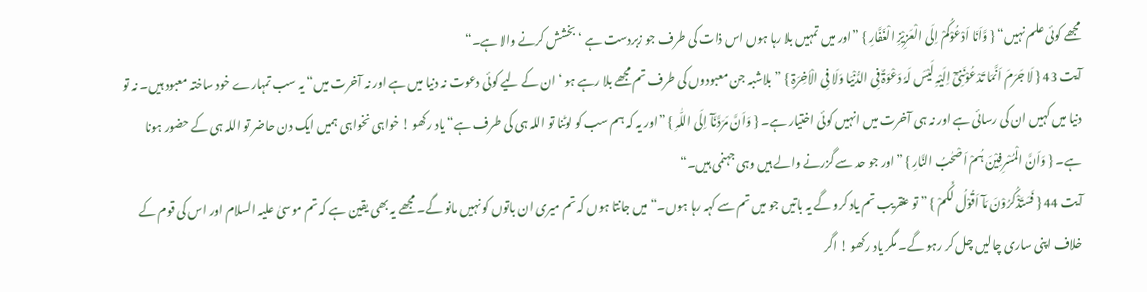مجھے کوئی علم نہیں“ { وَّاَنَا اَدْعُوْکُمْ اِلَی الْعَزِیْزِ الْغَفَّارِ } ”اور میں تمہیں بلا رہا ہوں اس ذات کی طرف جو زبردست ہے ‘ بخشش کرنے والا ہے۔“
آیت 43 { لَا جَرَمَ اَنَّمَا تَدْعُوْنَنِیْٓ اِلَیْہِ لَیْسَ لَہٗ دَعْوَۃٌ فِی الدُّنْیَا وَلَا فِی الْاٰخِرَۃِ } ”بلاشبہ جن معبودوں کی طرف تم مجھے بلا رہے ہو ‘ ان کے لیے کوئی دعوت نہ دنیا میں ہے اور نہ آخرت میں“ یہ سب تمہارے خود ساختہ معبود ہیں۔ نہ تو دنیا میں کہیں ان کی رسائی ہے اور نہ ہی آخرت میں انہیں کوئی اختیار ہے۔ { وَاَنَّ مَرَدَّنَآ اِلَی اللّٰہِ } ”اور یہ کہ ہم سب کو لوٹنا تو اللہ ہی کی طرف ہے“ یاد رکھو ! خواہی نخواہی ہمیں ایک دن حاضر تو اللہ ہی کے حضور ہونا ہے۔ { وَاَنَّ الْمُسْرِفِیْنَ ہُمْ اَصْحٰبُ النَّارِ } ”اور جو حد سے گزرنے والے ہیں وہی جہنمی ہیں۔“
آیت 44 { فَسَتَذْکُرُوْنَ مَآ اَقُوْلُ لَکُمْ } ”تو عنقریب تم یاد کرو گے یہ باتیں جو میں تم سے کہہ رہا ہوں۔“ میں جانتا ہوں کہ تم میری ان باتوں کو نہیں مانو گے۔ مجھے یہ بھی یقین ہے کہ تم موسیٰ علیہ السلام اور اس کی قوم کے خلاف اپنی ساری چالیں چل کر رہو گے۔ مگر یاد رکھو ! اگر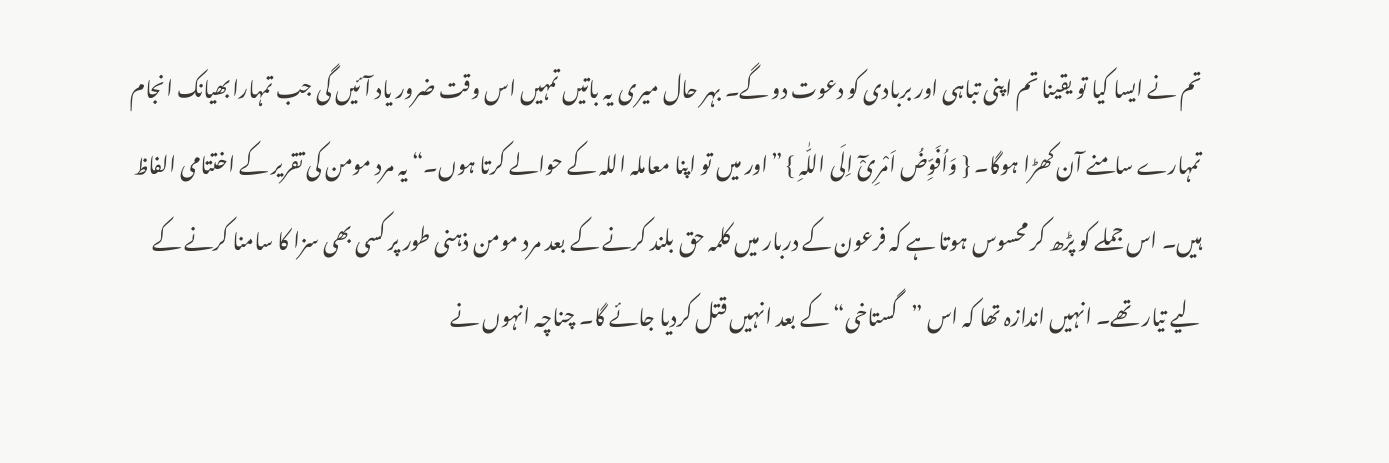تم نے ایسا کیا تو یقینا تم اپنی تباہی اور بربادی کو دعوت دو گے۔ بہر حال میری یہ باتیں تمہیں اس وقت ضرور یاد آئیں گی جب تمہارا بھیانک انجام تمہارے سامنے آن کھڑا ہوگا۔ { وَاُفَوِّضُ اَمْرِیْٓ اِلَی اللّٰہِ } ”اور میں تو اپنا معاملہ اللہ کے حوالے کرتا ہوں۔“ یہ مرد مومن کی تقریر کے اختتامی الفاظ ہیں۔ اس جملے کو پڑھ کر محسوس ہوتا ہے کہ فرعون کے دربار میں کلمہ حق بلند کرنے کے بعد مرد مومن ذہنی طور پر کسی بھی سزا کا سامنا کرنے کے لیے تیار تھے۔ انہیں اندازہ تھا کہ اس ”گستاخی“ کے بعد انہیں قتل کردیا جائے گا۔ چناچہ انہوں نے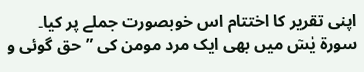اپنی تقریر کا اختتام اس خوبصورت جملے پر کیا۔ سورة یٰسٓ میں بھی ایک مرد مومن کی ”حق گوئی و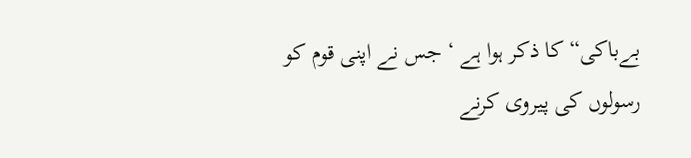بےباکی“ کا ذکر ہوا ہے ‘ جس نے اپنی قوم کو رسولوں کی پیروی کرنے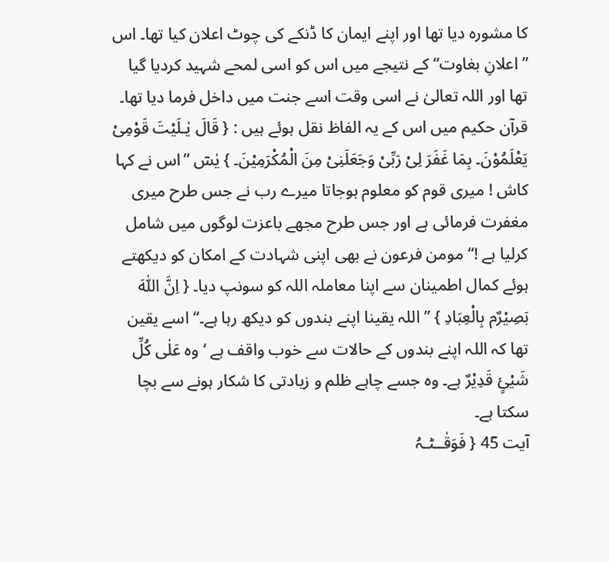کا مشورہ دیا تھا اور اپنے ایمان کا ڈنکے کی چوٹ اعلان کیا تھا۔ اس ”اعلانِ بغاوت“ کے نتیجے میں اس کو اسی لمحے شہید کردیا گیا تھا اور اللہ تعالیٰ نے اسی وقت اسے جنت میں داخل فرما دیا تھا۔ قرآن حکیم میں اس کے یہ الفاظ نقل ہوئے ہیں : { قَالَ یٰـلَیْتَ قَوْمِیْ یَعْلَمُوْنَ۔ بِمَا غَفَرَ لِیْ رَبِّیْ وَجَعَلَنِیْ مِنَ الْمُکْرَمِیْنَ۔ } یٰسٓ ”اس نے کہا کاش ! میری قوم کو معلوم ہوجاتا میرے رب نے جس طرح میری مغفرت فرمائی ہے اور جس طرح مجھے باعزت لوگوں میں شامل کرلیا ہے !“ مومن فرعون نے بھی اپنی شہادت کے امکان کو دیکھتے ہوئے کمال اطمینان سے اپنا معاملہ اللہ کو سونپ دیا۔ { اِنَّ اللّٰہَ بَصِیْرٌم بِالْعِبَادِ } ”اللہ یقینا اپنے بندوں کو دیکھ رہا ہے۔“ اسے یقین تھا کہ اللہ اپنے بندوں کے حالات سے خوب واقف ہے ‘ وہ عَلٰی کُلِّ شَیْئٍ قَدِیْرٌ ہے۔ وہ جسے چاہے ظلم و زیادتی کا شکار ہونے سے بچا سکتا ہے۔
آیت 45 { فَوَقٰــٹـہُ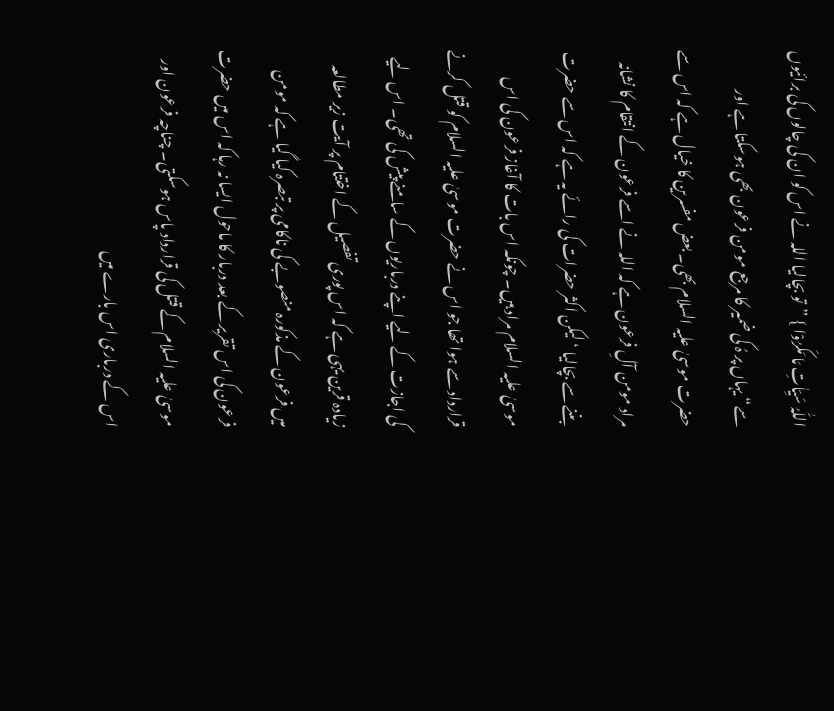اللّٰہُ سَیِّاٰتِ مَا مَکَرُوْا } ”تو بچالیا اللہ نے اس کو ان کی چالوں کی برائیوں سے“ یہاں پر ہُ کی ضمیر کا مرجع مومن فرعون بھی ہوسکتا ہے اور حضرت موسیٰ علیہ السلام بھی۔ بعض مفسرین کا خیال ہے کہ اس سے مراد مومن آلِ فرعون ہے کہ اللہ نے اسے فرعون کے انتقام کا نشانہ بننے سے بچالیا ‘ لیکن اکثر حضرات کی رائے یہ ہے کہ اس سے حضرت موسیٰ علیہ السلام مراد ہیں۔ چونکہ اس بات کا آغاز فرعون کی اس قرارداد سے ہوا تھا جو اس نے حضرت موسیٰ علیہ السلام کو قتل کرنے کی اجازت کے لیے اپنے درباریوں کے سامنے پیش کی تھی۔ اس لیے زیادہ قرین یہی ہے کہ اس پوری تفصیل کے اختتام پر آیت زیر مطالعہ میں فرعون کے مذکورہ منصوبے کی ناکامی پر تبصرہ کیا گیا ہے کہ مومن فرعون کی اس تقریر کے بعد دربار کا ماحول ایسا نہ رہا کہ اس میں حضرت موسیٰ علیہ السلام کے قتل کی قرارداد پاس ہوسکتی۔ چناچہ فرعون اور اس کے درباری اس بارے میں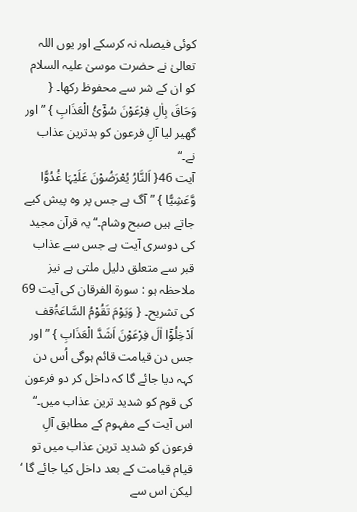کوئی فیصلہ نہ کرسکے اور یوں اللہ تعالیٰ نے حضرت موسیٰ علیہ السلام کو ان کے شر سے محفوظ رکھا۔ { وَحَاقَ بِاٰلِ فِرْعَوْنَ سُوْٓئُ الْعَذَابِ } ”اور گھیر لیا آلِ فرعون کو بدترین عذاب نے۔“
آیت 46{ اَلنَّارُ یُعْرَضُوْنَ عَلَیْہَا غُدُوًّا وَّعَشِیًّا } ”آگ ہے جس پر وہ پیش کیے جاتے ہیں صبح وشام۔“ یہ قرآن مجید کی دوسری آیت ہے جس سے عذاب قبر سے متعلق دلیل ملتی ہے نیز ملاحظہ ہو : سورة الفرقان کی آیت 69 کی تشریح۔ { وَیَوْمَ تَقُوْمُ السَّاعَۃُقف اَدْخِلُوْٓا اٰلَ فِرْعَوْنَ اَشَدَّ الْعَذَابِ } ”اور جس دن قیامت قائم ہوگی اُس دن کہہ دیا جائے گا کہ داخل کر دو فرعون کی قوم کو شدید ترین عذاب میں۔“ اس آیت کے مفہوم کے مطابق آلِ فرعون کو شدید ترین عذاب میں تو قیام قیامت کے بعد داخل کیا جائے گا ‘ لیکن اس سے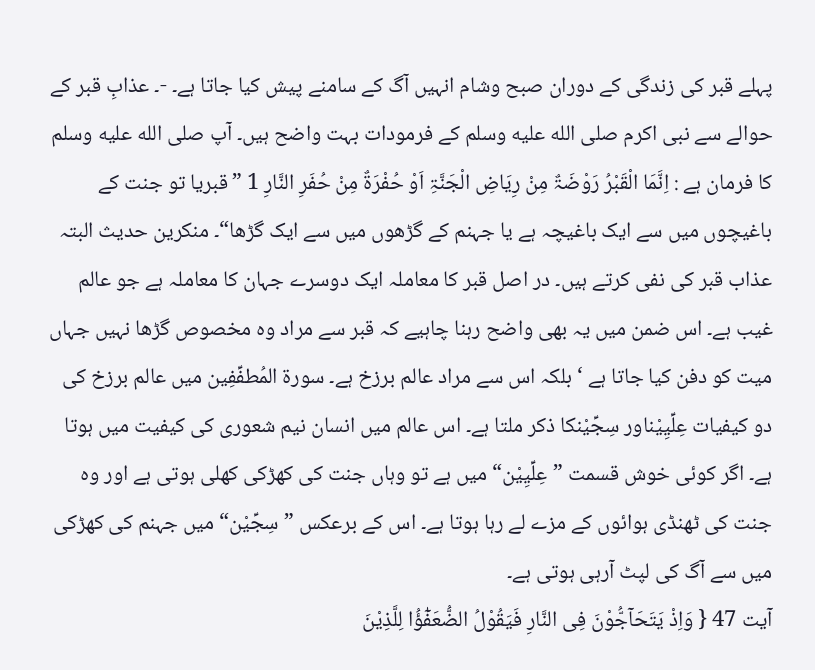پہلے قبر کی زندگی کے دوران صبح وشام انہیں آگ کے سامنے پیش کیا جاتا ہے۔ -۔ عذابِ قبر کے حوالے سے نبی اکرم صلى الله عليه وسلم کے فرمودات بہت واضح ہیں۔ آپ صلى الله عليه وسلم کا فرمان ہے : اِنَّمَا الْقَبْرُ رَوْضَۃٌ مِنْ رِیَاضِ الْجَنَّۃِ اَوْ حُفْرَۃٌ مِنْ حُفَرِ النَّارِ 1 ”قبریا تو جنت کے باغیچوں میں سے ایک باغیچہ ہے یا جہنم کے گڑھوں میں سے ایک گڑھا“۔ منکرین حدیث البتہ عذاب قبر کی نفی کرتے ہیں۔ در اصل قبر کا معاملہ ایک دوسرے جہان کا معاملہ ہے جو عالم غیب ہے۔ اس ضمن میں یہ بھی واضح رہنا چاہیے کہ قبر سے مراد وہ مخصوص گڑھا نہیں جہاں میت کو دفن کیا جاتا ہے ‘ بلکہ اس سے مراد عالم برزخ ہے۔ سورة المُطفِّفِین میں عالم برزخ کی دو کیفیات عِلِّیِیْناور سِجِّیْنکا ذکر ملتا ہے۔ اس عالم میں انسان نیم شعوری کی کیفیت میں ہوتا ہے۔ اگر کوئی خوش قسمت ”عِلِّیِیْن“ میں ہے تو وہاں جنت کی کھڑکی کھلی ہوتی ہے اور وہ جنت کی ٹھنڈی ہوائوں کے مزے لے رہا ہوتا ہے۔ اس کے برعکس ”سِجِّیْن“ میں جہنم کی کھڑکی میں سے آگ کی لپٹ آرہی ہوتی ہے۔
آیت 47 { وَاِذْ یَتَحَآجُّوْنَ فِی النَّارِ فَیَقُوْلُ الضُّعَفٰٓؤُا لِلَّذِیْنَ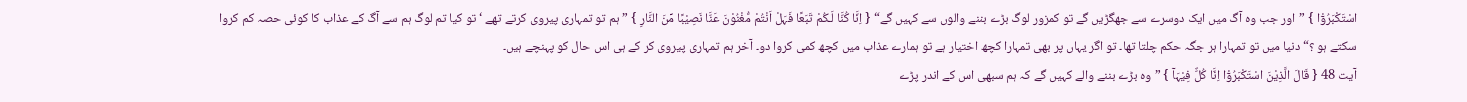اسْتَکْبَرُوْٓا } ”اور جب وہ آگ میں ایک دوسرے سے جھگڑیں گے تو کمزور لوگ بڑے بننے والوں سے کہیں گے“ { اِنَّا کُنَّا لَـکُمْ تَبَعًا فَہَلْ اَنْتُمْ مُّغْنُوْنَ عَنَّا نَصِیْبًا مِّنَ النَّارِ } ”ہم تو تمہاری پیروی کرتے تھے ‘ تو کیا تم لوگ ہم سے آگ کے عذاب کا کوئی حصہ کم کروا سکتے ہو ؟“ دنیا میں تو تمہارا ہر جگہ حکم چلتا تھا۔ تو اگر یہاں پر بھی تمہارا کچھ اختیار ہے تو ہمارے عذاب میں کچھ کمی کروا دو۔ آخر ہم تمہاری پیروی کر کے ہی اس حال کو پہنچے ہیں۔
آیت 48 { قَالَ الَّذِیْنَ اسْتَکْبَرُوْٓا اِنَّا کُلٌّ فِیْہَآ } ”وہ بڑے بننے والے کہیں گے کہ ہم سبھی اس کے اندر پڑے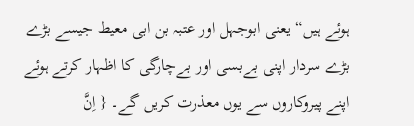ہوئے ہیں“ یعنی ابوجہل اور عتبہ بن ابی معیط جیسے بڑے بڑے سردار اپنی بےبسی اور بےچارگی کا اظہار کرتے ہوئے اپنے پیروکاروں سے یوں معذرت کریں گے۔ { اِنَّ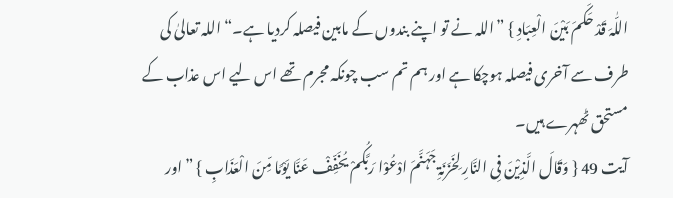اللّٰہَ قَدْ حَکَمَ بَیْنَ الْعِبَادِ } ”اللہ نے تو اپنے بندوں کے مابین فیصلہ کردیا ہے۔“ اللہ تعالیٰ کی طرف سے آخری فیصلہ ہوچکا ہے اور ہم تم سب چونکہ مجرم تھے اس لیے اس عذاب کے مستحق ٹھہرے ہیں۔
آیت 49 { وَقَالَ الَّذِیْنَ فِی النَّارِ لِخَزَنَۃِ جَہَنَّمَ ادْعُوْا رَبَّکُمْ یُخَفِّفْ عَنَّا یَوْمًا مِّنَ الْعَذَابِ } ”اور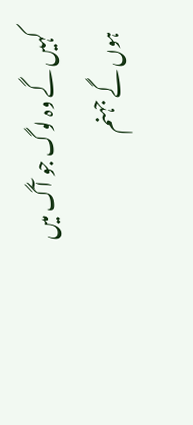کہیں گے وہ لوگ جو آگ میں ہوں گے جہنم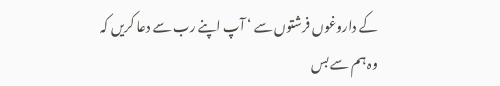کے داروغوں فرشتوں سے ‘ آپ اپنے رب سے دعا کریں کہ وہ ہم سے بس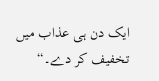ایک دن ہی عذاب میں تخفیف کر دے۔“